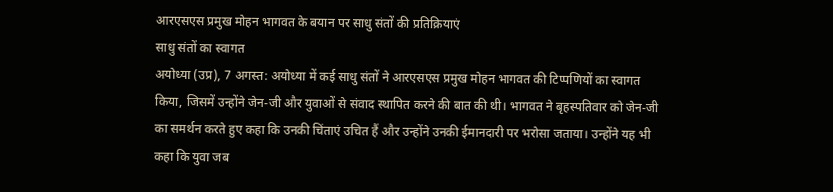आरएसएस प्रमुख मोहन भागवत के बयान पर साधु संतों की प्रतिक्रियाएं
साधु संतों का स्वागत
अयोध्या (उप्र), 7 अगस्त: अयोध्या में कई साधु संतों ने आरएसएस प्रमुख मोहन भागवत की टिप्पणियों का स्वागत किया, जिसमें उन्होंने जेन-जी और युवाओं से संवाद स्थापित करने की बात की थी। भागवत ने बृहस्पतिवार को जेन-जी का समर्थन करते हुए कहा कि उनकी चिंताएं उचित हैं और उन्होंने उनकी ईमानदारी पर भरोसा जताया। उन्होंने यह भी कहा कि युवा जब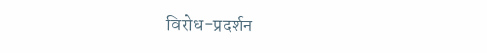विरोध-प्रदर्शन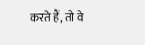करते हैं, तो वे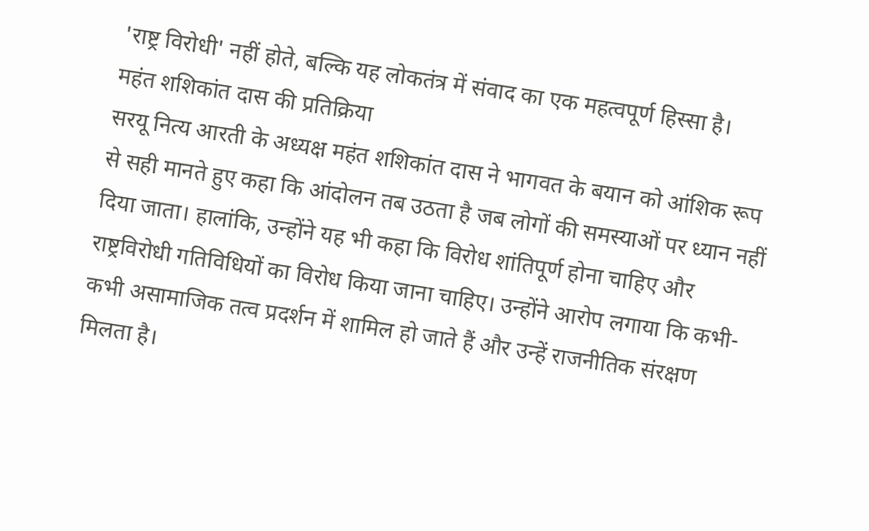'राष्ट्र विरोधी' नहीं होते, बल्कि यह लोकतंत्र में संवाद का एक महत्वपूर्ण हिस्सा है।
महंत शशिकांत दास की प्रतिक्रिया
सरयू नित्य आरती के अध्यक्ष महंत शशिकांत दास ने भागवत के बयान को आंशिक रूप से सही मानते हुए कहा कि आंदोलन तब उठता है जब लोगों की समस्याओं पर ध्यान नहीं दिया जाता। हालांकि, उन्होंने यह भी कहा कि विरोध शांतिपूर्ण होना चाहिए और राष्ट्रविरोधी गतिविधियों का विरोध किया जाना चाहिए। उन्होंने आरोप लगाया कि कभी-कभी असामाजिक तत्व प्रदर्शन में शामिल हो जाते हैं और उन्हें राजनीतिक संरक्षण मिलता है।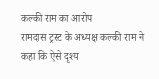कल्की राम का आरोप
रामदास ट्रस्ट के अध्यक्ष कल्की राम ने कहा कि ऐसे दृश्य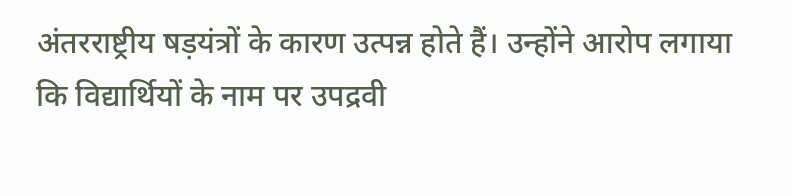अंतरराष्ट्रीय षड़यंत्रों के कारण उत्पन्न होते हैं। उन्होंने आरोप लगाया कि विद्यार्थियों के नाम पर उपद्रवी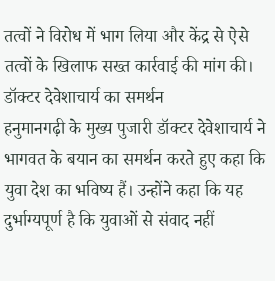तत्वों ने विरोध में भाग लिया और केंद्र से ऐसे तत्वों के खिलाफ सख्त कार्रवाई की मांग की।
डॉक्टर देवेशाचार्य का समर्थन
हनुमानगढ़ी के मुख्य पुजारी डॉक्टर देवेशाचार्य ने भागवत के बयान का समर्थन करते हुए कहा कि युवा देश का भविष्य हैं। उन्होंने कहा कि यह दुर्भाग्यपूर्ण है कि युवाओं से संवाद नहीं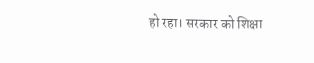हो रहा। सरकार को शिक्षा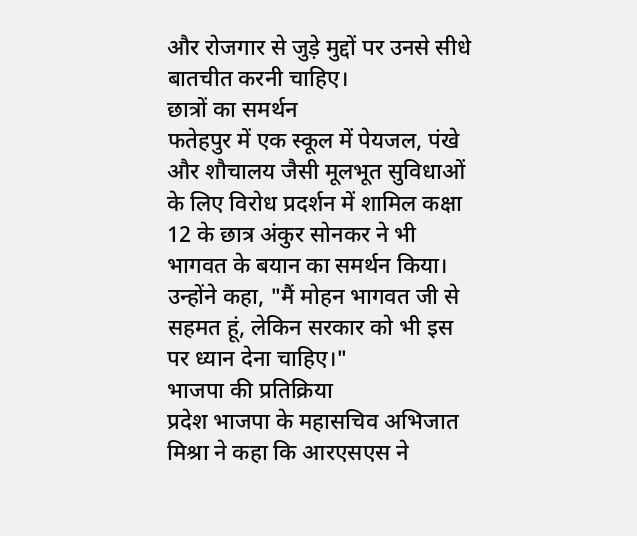और रोजगार से जुड़े मुद्दों पर उनसे सीधे बातचीत करनी चाहिए।
छात्रों का समर्थन
फतेहपुर में एक स्कूल में पेयजल, पंखे और शौचालय जैसी मूलभूत सुविधाओं के लिए विरोध प्रदर्शन में शामिल कक्षा 12 के छात्र अंकुर सोनकर ने भी भागवत के बयान का समर्थन किया। उन्होंने कहा, "मैं मोहन भागवत जी से सहमत हूं, लेकिन सरकार को भी इस पर ध्यान देना चाहिए।"
भाजपा की प्रतिक्रिया
प्रदेश भाजपा के महासचिव अभिजात मिश्रा ने कहा कि आरएसएस ने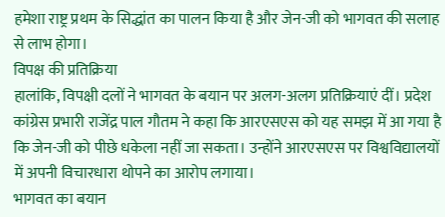हमेशा राष्ट्र प्रथम के सिद्धांत का पालन किया है और जेन-जी को भागवत की सलाह से लाभ होगा।
विपक्ष की प्रतिक्रिया
हालांकि, विपक्षी दलों ने भागवत के बयान पर अलग-अलग प्रतिक्रियाएं दीं। प्रदेश कांग्रेस प्रभारी राजेंद्र पाल गौतम ने कहा कि आरएसएस को यह समझ में आ गया है कि जेन-जी को पीछे धकेला नहीं जा सकता। उन्होंने आरएसएस पर विश्वविद्यालयों में अपनी विचारधारा थोपने का आरोप लगाया।
भागवत का बयान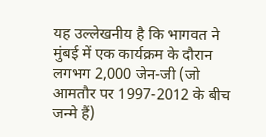यह उल्लेखनीय है कि भागवत ने मुंबई में एक कार्यक्रम के दौरान लगभग 2,000 जेन-जी (जो आमतौर पर 1997-2012 के बीच जन्मे हैं)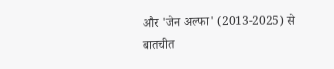और 'जेन अल्फा' (2013-2025) से बातचीत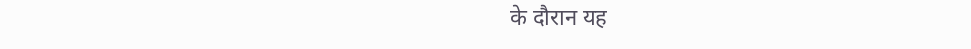के दौरान यह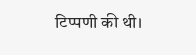टिप्पणी की थी।